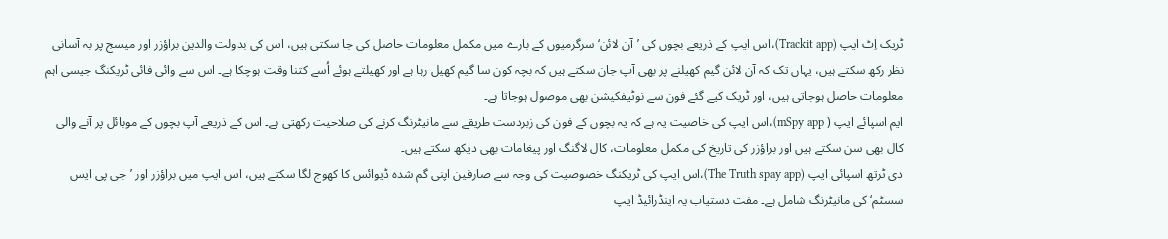ٹریک اِٹ ایپ (Trackit app)،اس ایپ کے ذریعے بچوں کی ’آن لائن‘ سرگرمیوں کے بارے میں مکمل معلومات حاصل کی جا سکتی ہیں، اس کی بدولت والدین براؤزر اور میسج پر بہ آسانی نظر رکھ سکتے ہیں، یہاں تک کہ آن لائن گیم کھیلنے پر بھی آپ جان سکتے ہیں کہ بچہ کون سا گیم کھیل رہا ہے اور کھیلتے ہوئے اُسے کتنا وقت ہوچکا ہے۔ اس سے وائی فائی ٹریکنگ جیسی اہم معلومات حاصل ہوجاتی ہیں، اور ٹریک کیے گئے فون سے نوٹیفکیشن بھی موصول ہوجاتا ہے۔
ایم اسپائے ایپ ( mSpy app)،اس ایپ کی خاصیت یہ ہے کہ یہ بچوں کے فون کی زبردست طریقے سے مانیٹرنگ کرنے کی صلاحیت رکھتی ہے۔ اس کے ذریعے آپ بچوں کے موبائل پر آنے والی کال بھی سن سکتے ہیں اور براؤزر کی تاریخ کی مکمل معلومات، کال لاگنگ اور پیغامات بھی دیکھ سکتے ہیں۔
دی ٹرتھ اسپائی ایپ (The Truth spay app)،اس ایپ کی ٹریکنگ خصوصیت کی وجہ سے صارفین اپنی گم شدہ ڈیوائس کا کھوج لگا سکتے ہیں، اس ایپ میں براؤزر اور ’جی پی ایس سسٹم‘ کی مانیٹرنگ شامل ہے۔ مفت دستیاب یہ اینڈرائیڈ ایپ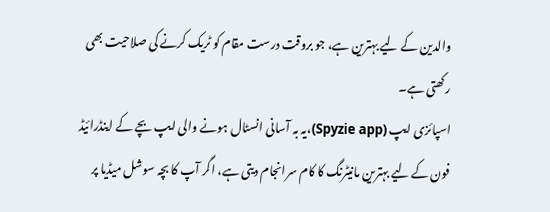والدین کے لیے بہترین ہے، جو بروقت درست مقام کو ٹریک کرنے کی صلاحیت بھی رکھتی ہے۔
اسپائزی ایپ (Spyzie app)،یہ بہ آسانی انسٹال ہونے والی ایپ بچے کے اینڈرائیڈ فون کے لیے بہترین مانیٹرنگ کا کام سرانجام دیتی ہے، اگر آپ کا بچہ سوشل میڈیا پر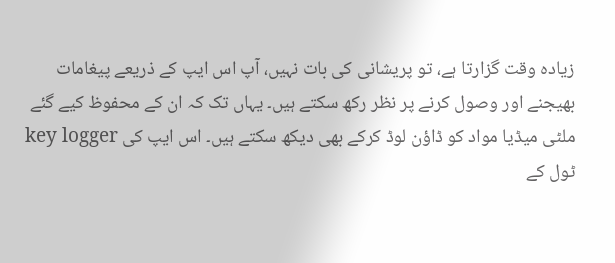زیادہ وقت گزارتا ہے، تو پریشانی کی بات نہیں، آپ اس ایپ کے ذریعے پیغامات بھیجنے اور وصول کرنے پر نظر رکھ سکتے ہیں۔ یہاں تک کہ ان کے محفوظ کیے گئے ملٹی میڈیا مواد کو ڈاؤن لوڈ کرکے بھی دیکھ سکتے ہیں۔ اس ایپ کی key logger ٹول کے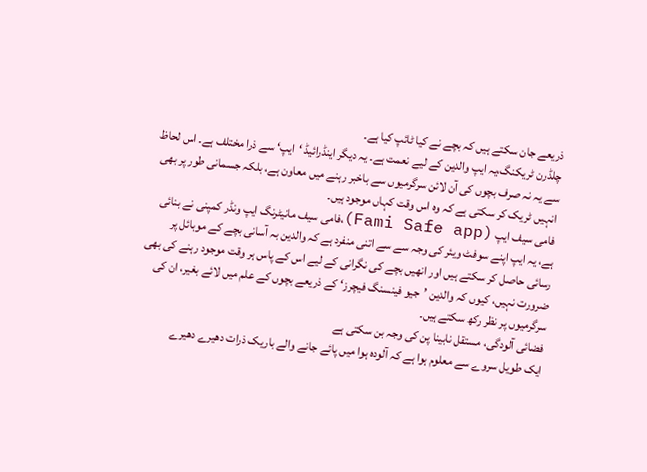ذریعے جان سکتے ہیں کہ بچے نے کیا ٹائپ کیا ہے۔
چلڈرن ٹریکنگ،یہ ایپ والدین کے لیے نعمت ہے۔ یہ دیگر اینڈرائیڈ ‘ایپ‘ سے ذرا مختلف ہے۔ اس لحاظ سے یہ نہ صرف بچوں کی آن لائن سرگرمیوں سے باخبر رہنے میں معاون ہے، بلکہ جسمانی طور پر بھی انہیں ٹریک کر سکتی ہے کہ وہ اس وقت کہاں موجود ہیں۔
فامی سیف ایپ (Fami Safe app)،فامی سیف مانیٹرنگ ایپ ونڈر کمپنی نے بنائی ہے، یہ ایپ اپنے سوفٹ ویئر کی وجہ سے سے اتنی منفرد ہے کہ والدین بہ آسانی بچے کے موبائل پر رسائی حاصل کر سکتے ہیں اور انھیں بچے کی نگرانی کے لیے اس کے پاس ہر وقت موجود رہنے کی بھی ضرورت نہیں، کیوں کہ والدین ’جیو فینسنگ فیچرز‘ کے ذریعے بچوں کے علم میں لائے بغیر، ان کی سرگرمیوں پر نظر رکھ سکتے ہیں۔
فضائی آلودگی، مستقل نابینا پن کی وجہ بن سکتی ہے
ایک طویل سروے سے معلوم ہوا ہے کہ آلودہ ہوا میں پائے جانے والے باریک ذرات دھیرے دھیرے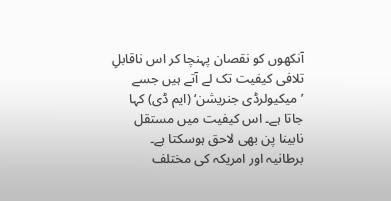آنکھوں کو نقصان پہنچا کر اس ناقابلِ تلافی کیفیت تک لے آتے ہیں جسے ’میکیولرڈی جنریشن‘ (ایم ڈی) کہا جاتا ہے۔ اس کیفیت میں مستقل نابینا پن بھی لاحق ہوسکتا ہے۔ برطانیہ اور امریکہ کی مختلف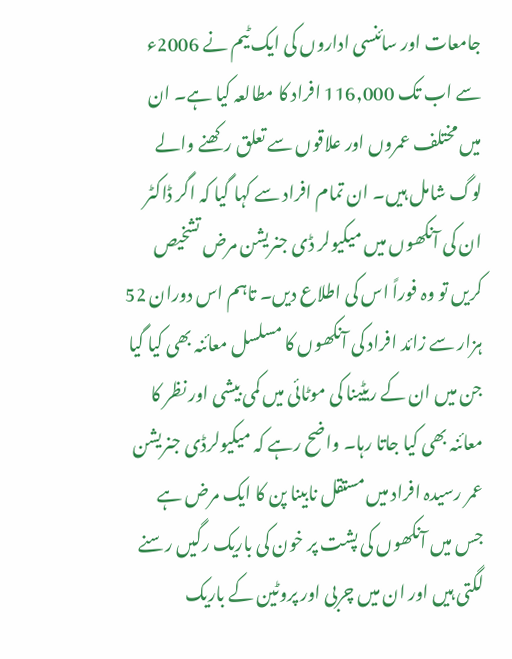جامعات اور سائنسی اداروں کی ایک ٹیم نے 2006ء سے اب تک 116,000 افراد کا مطالعہ کیا ہے۔ ان میں مختلف عمروں اور علاقوں سے تعلق رکھنے والے لوگ شامل ہیں۔ ان تمام افراد سے کہا گیا کہ اگر ڈاکٹر ان کی آنکھوں میں میکیولر ڈی جنریشن مرض تشخیص کریں تو وہ فوراً اس کی اطلاع دیں۔ تاہم اس دوران 52 ہزار سے زائد افراد کی آنکھوں کا مسلسل معائنہ بھی کیا گیا جن میں ان کے ریٹینا کی موٹائی میں کمی بیشی اور نظر کا معائنہ بھی کیا جاتا رہا۔ واضح رہے کہ میکیولرڈی جنریشن عمر رسیدہ افراد میں مستقل نابینا پن کا ایک مرض ہے جس میں آنکھوں کی پشت پر خون کی باریک رگیں رسنے لگتی ہیں اور ان میں چربی اور پروٹین کے باریک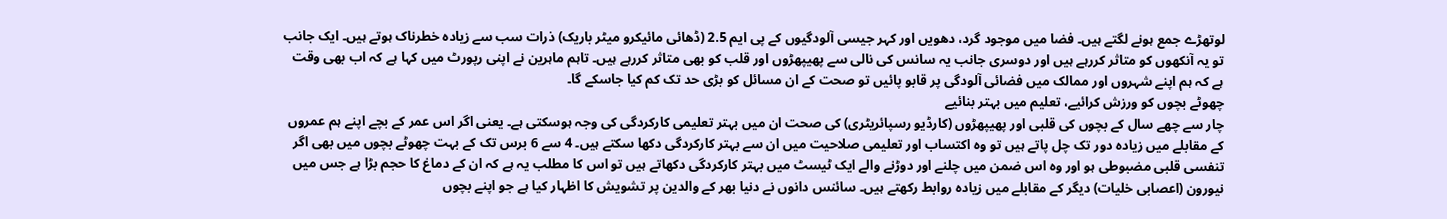لوتھڑے جمع ہونے لگتے ہیں۔ فضا میں موجود گرد، دھویں اور کہر جیسی آلودگیوں کے پی ایم 2.5 (ڈھائی مائیکرو میٹر باریک) ذرات سب سے زیادہ خطرناک ہوتے ہیں۔ ایک جانب تو یہ آنکھوں کو متاثر کررہے ہیں اور دوسری جانب یہ سانس کی نالی سے پھیپھڑوں اور قلب کو بھی متاثر کررہے ہیں۔ تاہم ماہرین نے اپنی رپورٹ میں کہا ہے کہ اب بھی وقت ہے کہ ہم اپنے شہروں اور ممالک میں فضائی آلودگی پر قابو پائیں تو صحت کے ان مسائل کو بڑی حد تک کم کیا جاسکے گا۔
چھوٹے بچوں کو ورزش کرائیے، تعلیم میں بہتر بنائیے
چار سے چھے سال کے بچوں کی قلبی اور پھیپھڑوں (کارڈیو رسپائریٹری) کی صحت ان میں بہتر تعلیمی کارکردگی کی وجہ ہوسکتی ہے۔ یعنی اگر اس عمر کے بچے اپنے ہم عمروں کے مقابلے میں زیادہ دور تک چل پاتے ہیں تو وہ اکتساب اور تعلیمی صلاحیت میں ان سے بہتر کارکردگی دکھا سکتے ہیں۔ 4 سے 6 برس تک کے بہت چھوٹے بچوں میں بھی اگر تنفسی قلبی مضبوطی ہو اور وہ اس ضمن میں چلنے اور دوڑنے والے ایک ٹیسٹ میں بہتر کارکردگی دکھاتے ہیں تو اس کا مطلب یہ ہے کہ ان کے دماغ کا حجم بڑا ہے جس میں نیورون (اعصابی خلیات) دیگر کے مقابلے میں زیادہ روابط رکھتے ہیں۔ سائنس دانوں نے دنیا بھر کے والدین پر تشویش کا اظہار کیا ہے جو اپنے بچوں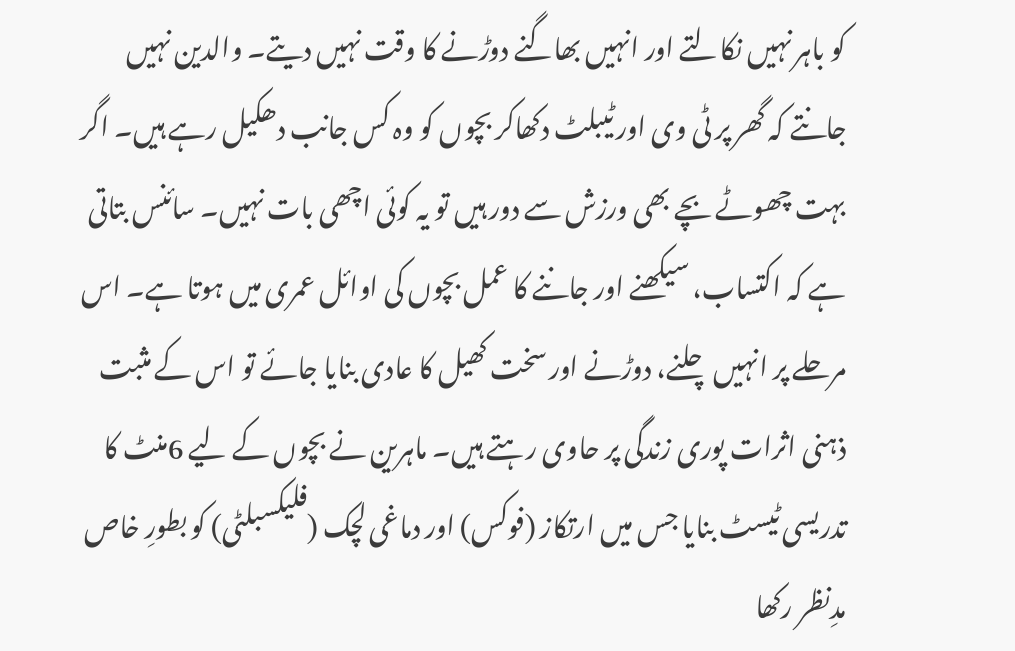کو باہر نہیں نکالتے اور انہیں بھاگنے دوڑنے کا وقت نہیں دیتے۔ والدین نہیں جانتے کہ گھر پر ٹی وی اور ٹیبلٹ دکھاکر بچوں کو وہ کس جانب دھکیل رہے ہیں۔ اگر بہت چھوٹے بچے بھی ورزش سے دور ہیں تو یہ کوئی اچھی بات نہیں۔ سائنس بتاتی ہے کہ اکتساب، سیکھنے اور جاننے کا عمل بچوں کی اوائل عمری میں ہوتا ہے۔ اس مرحلے پر انہیں چلنے، دوڑنے اور سخت کھیل کا عادی بنایا جائے تو اس کے مثبت ذہنی اثرات پوری زندگی پر حاوی رہتے ہیں۔ ماہرین نے بچوں کے لیے 6منٹ کا تدریسی ٹیسٹ بنایا جس میں ارتکاز (فوکس) اور دماغی لچک (فلیکسبلٹی) کو بطورِ خاص مدِنظر رکھا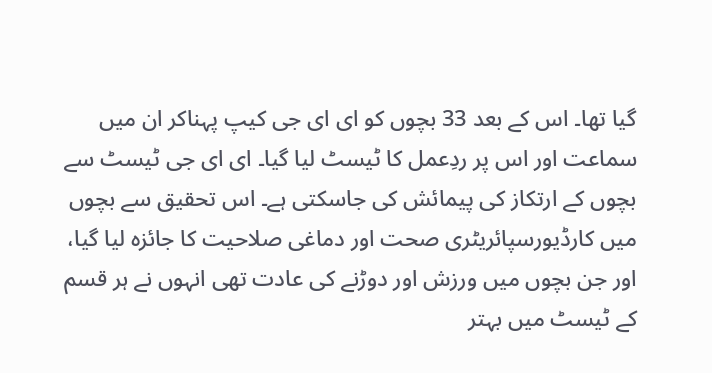گیا تھا۔ اس کے بعد 33 بچوں کو ای ای جی کیپ پہناکر ان میں سماعت اور اس پر ردِعمل کا ٹیسٹ لیا گیا۔ ای ای جی ٹیسٹ سے بچوں کے ارتکاز کی پیمائش کی جاسکتی ہے۔ اس تحقیق سے بچوں میں کارڈیورسپائریٹری صحت اور دماغی صلاحیت کا جائزہ لیا گیا، اور جن بچوں میں ورزش اور دوڑنے کی عادت تھی انہوں نے ہر قسم کے ٹیسٹ میں بہتر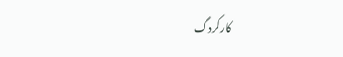کارکردگ